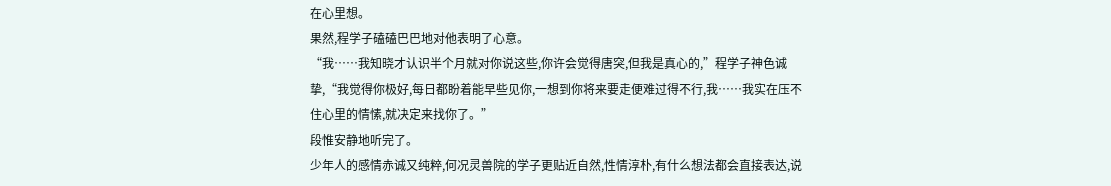在心里想。
果然,程学子磕磕巴巴地对他表明了心意。
“我……我知晓才认识半个月就对你说这些,你许会觉得唐突,但我是真心的,”程学子神色诚挚,“我觉得你极好,每日都盼着能早些见你,一想到你将来要走便难过得不行,我……我实在压不住心里的情愫,就决定来找你了。”
段惟安静地听完了。
少年人的感情赤诚又纯粹,何况灵兽院的学子更贴近自然,性情淳朴,有什么想法都会直接表达,说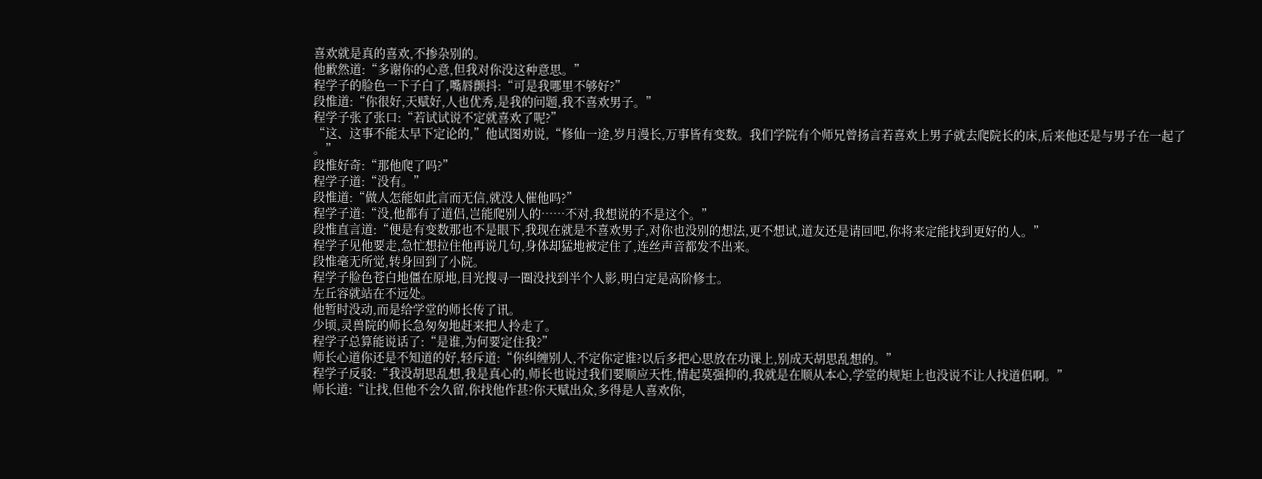喜欢就是真的喜欢,不掺杂别的。
他歉然道:“多谢你的心意,但我对你没这种意思。”
程学子的脸色一下子白了,嘴唇颤抖:“可是我哪里不够好?”
段惟道:“你很好,天赋好,人也优秀,是我的问题,我不喜欢男子。”
程学子张了张口:“若试试说不定就喜欢了呢?”
“这、这事不能太早下定论的,”他试图劝说,“修仙一途,岁月漫长,万事皆有变数。我们学院有个师兄曾扬言若喜欢上男子就去爬院长的床,后来他还是与男子在一起了 。”
段惟好奇:“那他爬了吗?”
程学子道:“没有。”
段惟道:“做人怎能如此言而无信,就没人催他吗?”
程学子道:“没,他都有了道侣,岂能爬别人的……不对,我想说的不是这个。”
段惟直言道:“便是有变数那也不是眼下,我现在就是不喜欢男子,对你也没别的想法,更不想试,道友还是请回吧,你将来定能找到更好的人。”
程学子见他要走,急忙想拉住他再说几句,身体却猛地被定住了,连丝声音都发不出来。
段惟毫无所觉,转身回到了小院。
程学子脸色苍白地僵在原地,目光搜寻一圈没找到半个人影,明白定是高阶修士。
左丘容就站在不远处。
他暂时没动,而是给学堂的师长传了讯。
少顷,灵兽院的师长急匆匆地赶来把人拎走了。
程学子总算能说话了:“是谁,为何要定住我?”
师长心道你还是不知道的好,轻斥道:“你纠缠别人,不定你定谁?以后多把心思放在功课上,别成天胡思乱想的。”
程学子反驳:“我没胡思乱想,我是真心的,师长也说过我们要顺应天性,情起莫强抑的,我就是在顺从本心,学堂的规矩上也没说不让人找道侣啊。”
师长道:“让找,但他不会久留,你找他作甚?你天赋出众,多得是人喜欢你,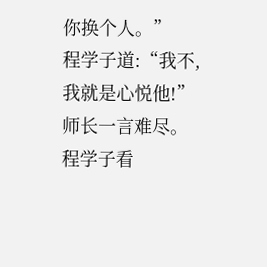你换个人。”
程学子道:“我不,我就是心悦他!”
师长一言难尽。
程学子看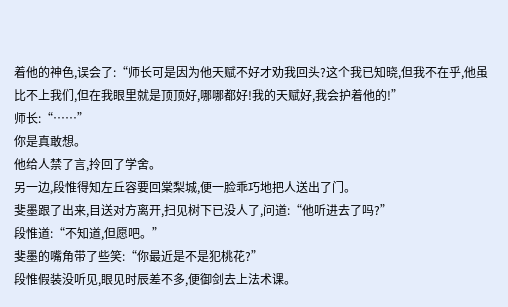着他的神色,误会了:“师长可是因为他天赋不好才劝我回头?这个我已知晓,但我不在乎,他虽比不上我们,但在我眼里就是顶顶好,哪哪都好!我的天赋好,我会护着他的!”
师长:“……”
你是真敢想。
他给人禁了言,拎回了学舍。
另一边,段惟得知左丘容要回棠梨城,便一脸乖巧地把人送出了门。
斐墨跟了出来,目送对方离开,扫见树下已没人了,问道:“他听进去了吗?”
段惟道:“不知道,但愿吧。”
斐墨的嘴角带了些笑:“你最近是不是犯桃花?”
段惟假装没听见,眼见时辰差不多,便御剑去上法术课。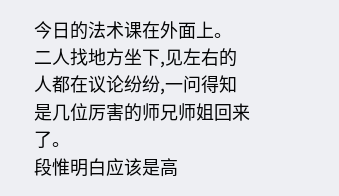今日的法术课在外面上。
二人找地方坐下,见左右的人都在议论纷纷,一问得知是几位厉害的师兄师姐回来了。
段惟明白应该是高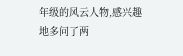年级的风云人物,感兴趣地多问了两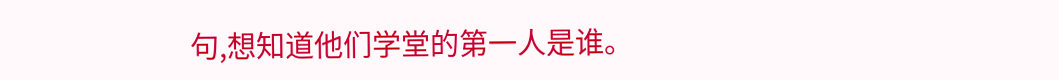句,想知道他们学堂的第一人是谁。